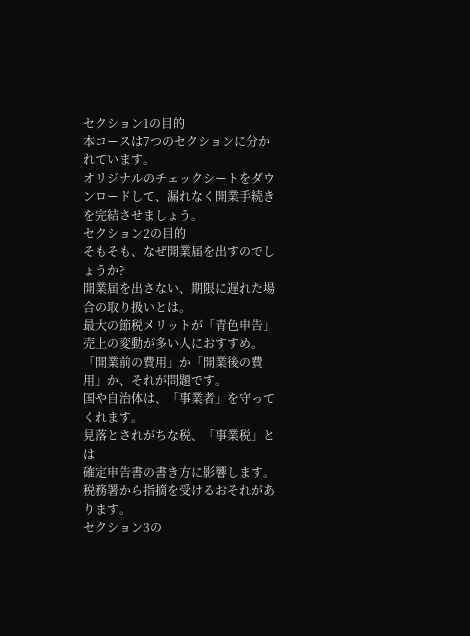セクション1の目的
本コースは7つのセクションに分かれています。
オリジナルのチェックシートをダウンロードして、漏れなく開業手続きを完結させましょう。
セクション2の目的
そもそも、なぜ開業届を出すのでしょうか?
開業届を出さない、期限に遅れた場合の取り扱いとは。
最大の節税メリットが「青色申告」
売上の変動が多い人におすすめ。
「開業前の費用」か「開業後の費用」か、それが問題です。
国や自治体は、「事業者」を守ってくれます。
見落とされがちな税、「事業税」とは
確定申告書の書き方に影響します。
税務署から指摘を受けるおそれがあります。
セクション3の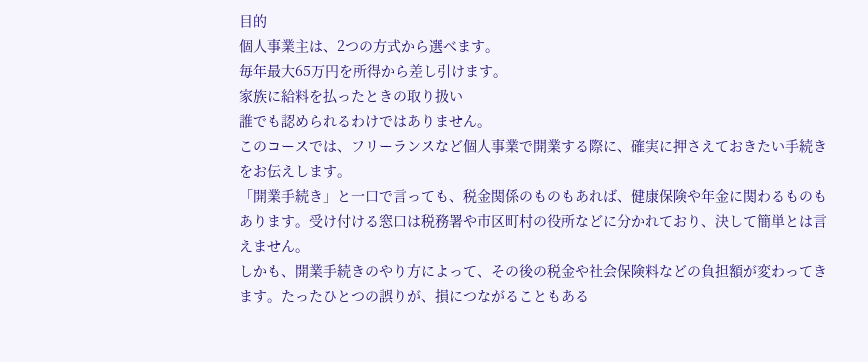目的
個人事業主は、2つの方式から選べます。
毎年最大65万円を所得から差し引けます。
家族に給料を払ったときの取り扱い
誰でも認められるわけではありません。
このコースでは、フリーランスなど個人事業で開業する際に、確実に押さえておきたい手続きをお伝えします。
「開業手続き」と一口で言っても、税金関係のものもあれば、健康保険や年金に関わるものもあります。受け付ける窓口は税務署や市区町村の役所などに分かれており、決して簡単とは言えません。
しかも、開業手続きのやり方によって、その後の税金や社会保険料などの負担額が変わってきます。たったひとつの誤りが、損につながることもある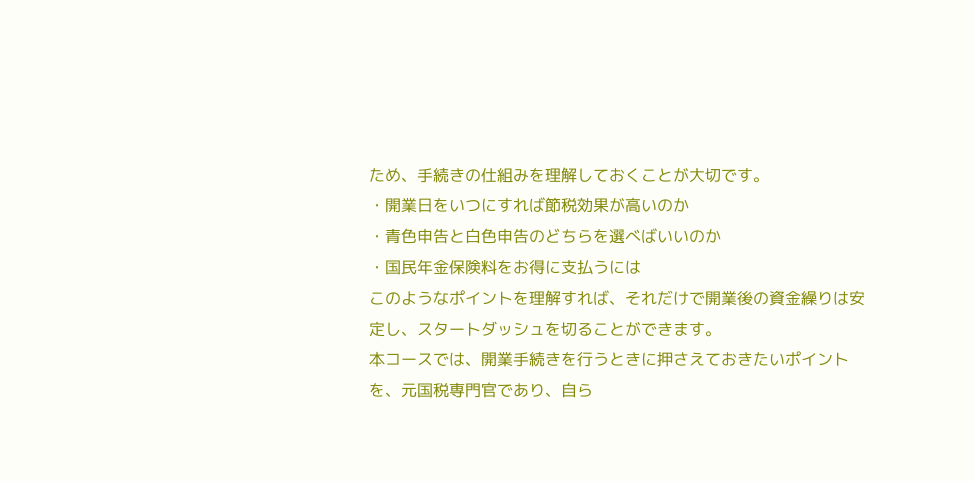ため、手続きの仕組みを理解しておくことが大切です。
・開業日をいつにすれば節税効果が高いのか
・青色申告と白色申告のどちらを選べばいいのか
・国民年金保険料をお得に支払うには
このようなポイントを理解すれば、それだけで開業後の資金繰りは安定し、スタートダッシュを切ることができます。
本コースでは、開業手続きを行うときに押さえておきたいポイントを、元国税専門官であり、自ら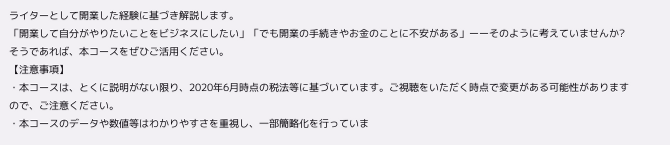ライターとして開業した経験に基づき解説します。
「開業して自分がやりたいことをビジネスにしたい」「でも開業の手続きやお金のことに不安がある」ーーそのように考えていませんか? そうであれば、本コースをぜひご活用ください。
【注意事項】
・本コースは、とくに説明がない限り、2020年6月時点の税法等に基づいています。ご視聴をいただく時点で変更がある可能性がありますので、ご注意ください。
・本コースのデータや数値等はわかりやすさを重視し、一部簡略化を行っていま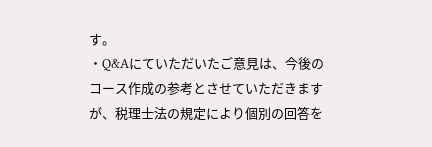す。
・Q&Aにていただいたご意見は、今後のコース作成の参考とさせていただきますが、税理士法の規定により個別の回答を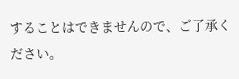することはできませんので、ご了承ください。